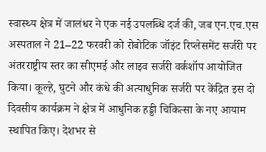स्वास्थ्य क्षेत्र में जालंधर ने एक नई उपलब्धि दर्ज की, जब एन.एच.एस अस्पताल ने 21–22 फरवरी को रोबोटिक जॉइंट रिप्लेसमेंट सर्जरी पर अंतरराष्ट्रीय स्तर का सीएमई और लाइव सर्जरी वर्कशॉप आयोजित किया। कूल्हे, घुटने और कंधे की अत्याधुनिक सर्जरी पर केंद्रित इस दो दिवसीय कार्यक्रम ने क्षेत्र में आधुनिक हड्डी चिकित्सा के नए आयाम स्थापित किए। देशभर से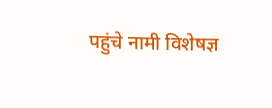पहुंचे नामी विशेषज्ञ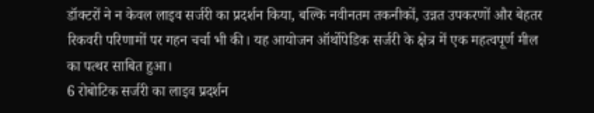डॉक्टरों ने न केवल लाइव सर्जरी का प्रदर्शन किया, बल्कि नवीनतम तकनीकों, उन्नत उपकरणों और बेहतर रिकवरी परिणामों पर गहन चर्चा भी की। यह आयोजन ऑर्थोपेडिक सर्जरी के क्षेत्र में एक महत्वपूर्ण मील का पत्थर साबित हुआ।
6 रोबोटिक सर्जरी का लाइव प्रदर्शन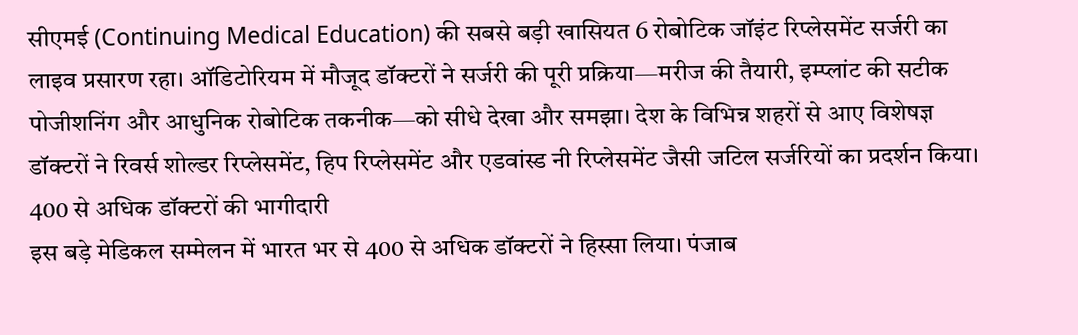सीएमई (Continuing Medical Education) की सबसे बड़ी खासियत 6 रोबोटिक जॉइंट रिप्लेसमेंट सर्जरी का लाइव प्रसारण रहा। ऑडिटोरियम में मौजूद डॉक्टरों ने सर्जरी की पूरी प्रक्रिया—मरीज की तैयारी, इम्प्लांट की सटीक पोजीशनिंग और आधुनिक रोबोटिक तकनीक—को सीधे देखा और समझा। देश के विभिन्न शहरों से आए विशेषज्ञ डॉक्टरों ने रिवर्स शोल्डर रिप्लेसमेंट, हिप रिप्लेसमेंट और एडवांस्ड नी रिप्लेसमेंट जैसी जटिल सर्जरियों का प्रदर्शन किया।
400 से अधिक डॉक्टरों की भागीदारी
इस बड़े मेडिकल सम्मेलन में भारत भर से 400 से अधिक डॉक्टरों ने हिस्सा लिया। पंजाब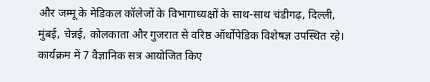और जम्मू के मेडिकल कॉलेजों के विभागाध्यक्षों के साथ-साथ चंडीगढ़, दिल्ली, मुंबई, चेन्नई, कोलकाता और गुजरात से वरिष्ठ ऑर्थोपेडिक विशेषज्ञ उपस्थित रहे।
कार्यक्रम में 7 वैज्ञानिक सत्र आयोजित किए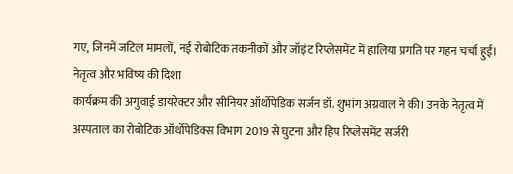गए, जिनमें जटिल मामलों, नई रोबोटिक तकनीकों और जॉइंट रिप्लेसमेंट में हालिया प्रगति पर गहन चर्चा हुई।
नेतृत्व और भविष्य की दिशा
कार्यक्रम की अगुवाई डायरेक्टर और सीनियर ऑर्थोपेडिक सर्जन डॉ. शुभांग अग्रवाल ने की। उनके नेतृत्व में अस्पताल का रोबोटिक ऑर्थोपेडिक्स विभाग 2019 से घुटना और हिप रिप्लेसमेंट सर्जरी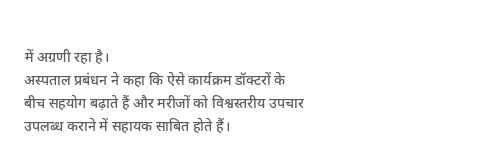में अग्रणी रहा है।
अस्पताल प्रबंधन ने कहा कि ऐसे कार्यक्रम डॉक्टरों के बीच सहयोग बढ़ाते हैं और मरीजों को विश्वस्तरीय उपचार उपलब्ध कराने में सहायक साबित होते हैं।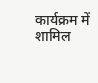कार्यक्रम में शामिल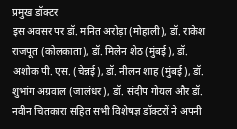प्रमुख डॉक्टर
इस अवसर पर डॉ. मनित अरोड़ा (मोहाली), डॉ. राकेश राजपूत (कोलकाता), डॉ. मिलेन शेठ (मुंबई), डॉ. अशोक पी. एस. (चेन्नई), डॉ. नीलन शाह (मुंबई), डॉ. शुभांग अग्रवाल (जालंधर), डॉ. संदीप गोयल और डॉ. नवीन चितकारा सहित सभी विशेषज्ञ डॉक्टरों ने अपनी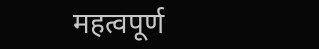महत्वपूर्ण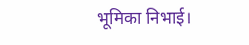भूमिका निभाई।